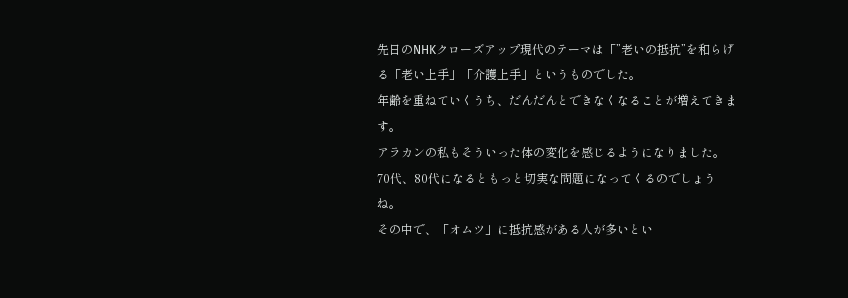先日のNHKクローズアップ現代のテーマは「”老いの抵抗”を和らげる「老い上手」「介護上手」というものでした。
年齢を重ねていくうち、だんだんとできなくなることが増えてきます。
アラカンの私もそういった体の変化を感じるようになりました。
70代、80代になるともっと切実な問題になってくるのでしょうね。
その中で、「オムツ」に抵抗感がある人が多いとい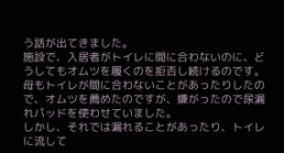う話が出てきました。
施設で、入居者がトイレに間に合わないのに、どうしてもオムツを履くのを拒否し続けるのです。
母もトイレが間に合わないことがあったりしたので、オムツを薦めたのですが、嫌がったので尿漏れパッドを使わせていました。
しかし、それでは漏れることがあったり、トイレに流して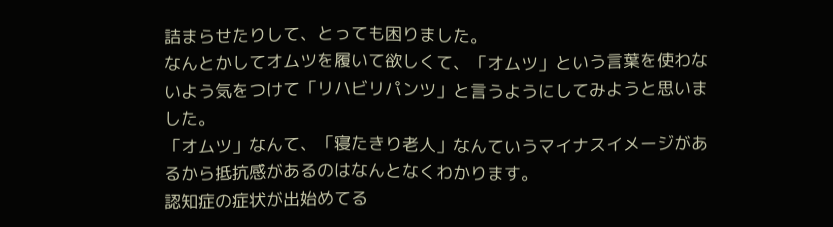詰まらせたりして、とっても困りました。
なんとかしてオムツを履いて欲しくて、「オムツ」という言葉を使わないよう気をつけて「リハビリパンツ」と言うようにしてみようと思いました。
「オムツ」なんて、「寝たきり老人」なんていうマイナスイメージがあるから抵抗感があるのはなんとなくわかります。
認知症の症状が出始めてる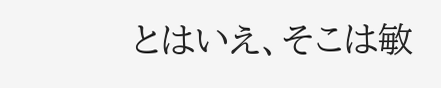とはいえ、そこは敏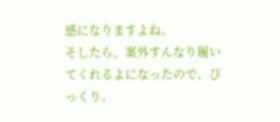感になりますよね。
そしたら、案外すんなり履いてくれるよになったので、びっくり。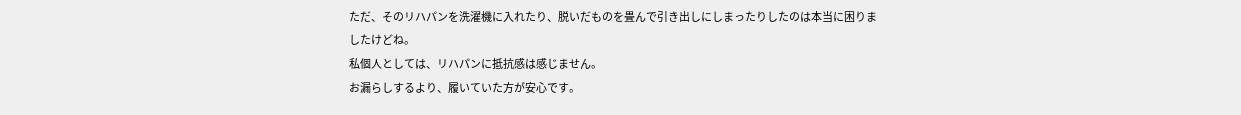ただ、そのリハパンを洗濯機に入れたり、脱いだものを畳んで引き出しにしまったりしたのは本当に困りましたけどね。
私個人としては、リハパンに抵抗感は感じません。
お漏らしするより、履いていた方が安心です。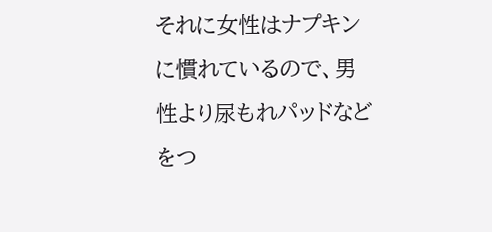それに女性はナプキンに慣れているので、男性より尿もれパッドなどをつ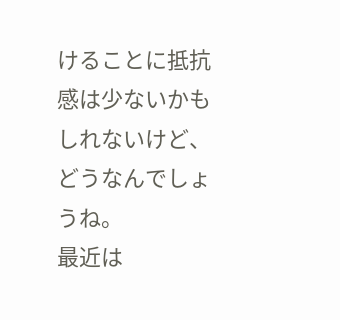けることに抵抗感は少ないかもしれないけど、どうなんでしょうね。
最近は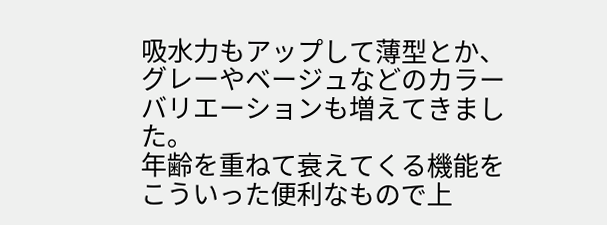吸水力もアップして薄型とか、グレーやベージュなどのカラーバリエーションも増えてきました。
年齢を重ねて衰えてくる機能をこういった便利なもので上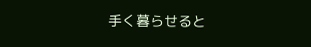手く暮らせると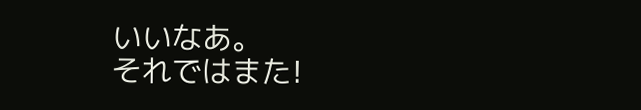いいなあ。
それではまた!